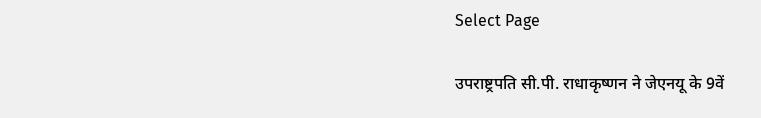Select Page

उपराष्ट्रपति सी.पी. राधाकृष्णन ने जेएनयू के 9वें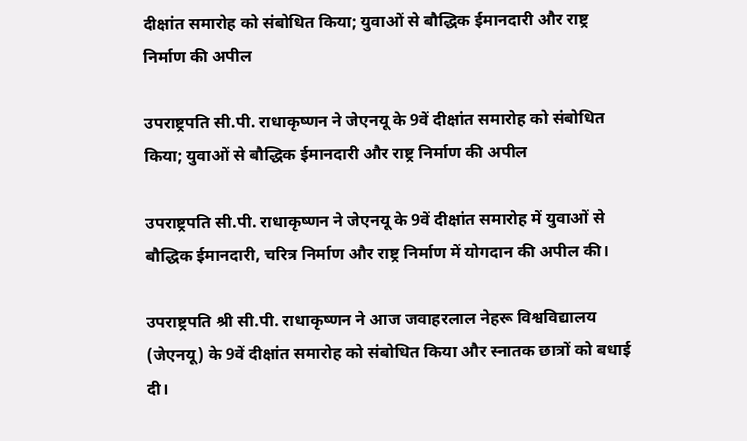दीक्षांत समारोह को संबोधित किया; युवाओं से बौद्धिक ईमानदारी और राष्ट्र निर्माण की अपील

उपराष्ट्रपति सी.पी. राधाकृष्णन ने जेएनयू के 9वें दीक्षांत समारोह को संबोधित किया; युवाओं से बौद्धिक ईमानदारी और राष्ट्र निर्माण की अपील

उपराष्ट्रपति सी.पी. राधाकृष्णन ने जेएनयू के 9वें दीक्षांत समारोह में युवाओं से बौद्धिक ईमानदारी, चरित्र निर्माण और राष्ट्र निर्माण में योगदान की अपील की।

उपराष्ट्रपति श्री सी.पी. राधाकृष्णन ने आज जवाहरलाल नेहरू विश्वविद्यालय (जेएनयू) के 9वें दीक्षांत समारोह को संबोधित किया और स्नातक छात्रों को बधाई दी।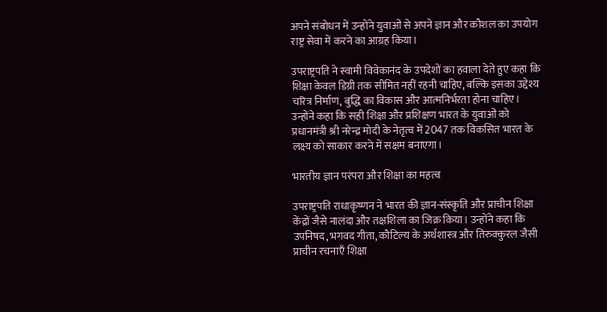अपने संबोधन में उन्होंने युवाओं से अपने ज्ञान और कौशल का उपयोग राष्ट्र सेवा में करने का आग्रह किया।

उपराष्ट्रपति ने स्वामी विवेकानंद के उपदेशों का हवाला देते हुए कहा कि शिक्षा केवल डिग्री तक सीमित नहीं रहनी चाहिए, बल्कि इसका उद्देश्य चरित्र निर्माण, बुद्धि का विकास और आत्मनिर्भरता होना चाहिए। उन्होंने कहा कि सही शिक्षा और प्रशिक्षण भारत के युवाओं को प्रधानमंत्री श्री नरेन्द्र मोदी के नेतृत्व में 2047 तक विकसित भारत के लक्ष्य को साकार करने में सक्षम बनाएगा।

भारतीय ज्ञान परंपरा और शिक्षा का महत्व

उपराष्ट्रपति राधाकृष्णन ने भारत की ज्ञान-संस्कृति और प्राचीन शिक्षा केंद्रों जैसे नालंदा और तक्षशिला का जिक्र किया। उन्होंने कहा कि उपनिषद, भगवद गीता, कौटिल्य के अर्थशास्त्र और तिरुक्कुरल जैसी प्राचीन रचनाएँ शिक्षा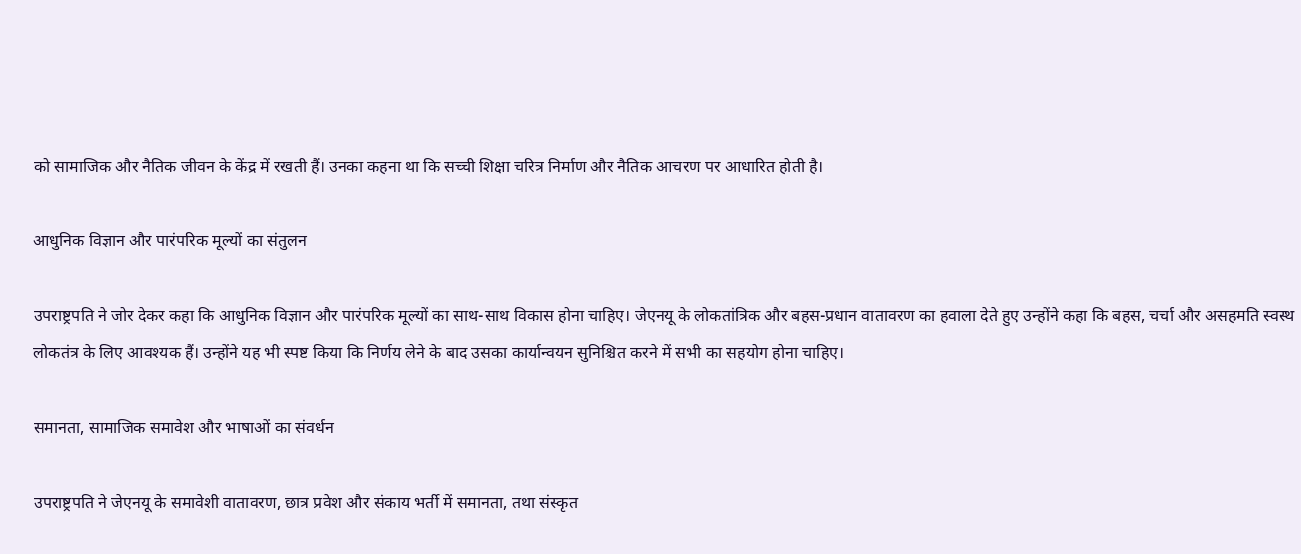को सामाजिक और नैतिक जीवन के केंद्र में रखती हैं। उनका कहना था कि सच्ची शिक्षा चरित्र निर्माण और नैतिक आचरण पर आधारित होती है।

आधुनिक विज्ञान और पारंपरिक मूल्यों का संतुलन

उपराष्ट्रपति ने जोर देकर कहा कि आधुनिक विज्ञान और पारंपरिक मूल्यों का साथ-साथ विकास होना चाहिए। जेएनयू के लोकतांत्रिक और बहस-प्रधान वातावरण का हवाला देते हुए उन्होंने कहा कि बहस, चर्चा और असहमति स्वस्थ लोकतंत्र के लिए आवश्यक हैं। उन्होंने यह भी स्पष्ट किया कि निर्णय लेने के बाद उसका कार्यान्वयन सुनिश्चित करने में सभी का सहयोग होना चाहिए।

समानता, सामाजिक समावेश और भाषाओं का संवर्धन

उपराष्ट्रपति ने जेएनयू के समावेशी वातावरण, छात्र प्रवेश और संकाय भर्ती में समानता, तथा संस्कृत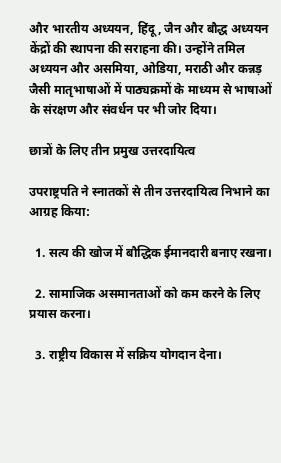और भारतीय अध्ययन, हिंदू, जैन और बौद्ध अध्ययन केंद्रों की स्थापना की सराहना की। उन्होंने तमिल अध्ययन और असमिया, ओडिया, मराठी और कन्नड़ जैसी मातृभाषाओं में पाठ्यक्रमों के माध्यम से भाषाओं के संरक्षण और संवर्धन पर भी जोर दिया।

छात्रों के लिए तीन प्रमुख उत्तरदायित्व

उपराष्ट्रपति ने स्नातकों से तीन उत्तरदायित्व निभाने का आग्रह किया:

  1. सत्य की खोज में बौद्धिक ईमानदारी बनाए रखना।

  2. सामाजिक असमानताओं को कम करने के लिए प्रयास करना।

  3. राष्ट्रीय विकास में सक्रिय योगदान देना।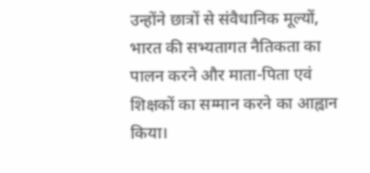उन्होंने छात्रों से संवैधानिक मूल्यों, भारत की सभ्यतागत नैतिकता का पालन करने और माता-पिता एवं शिक्षकों का सम्मान करने का आह्वान किया।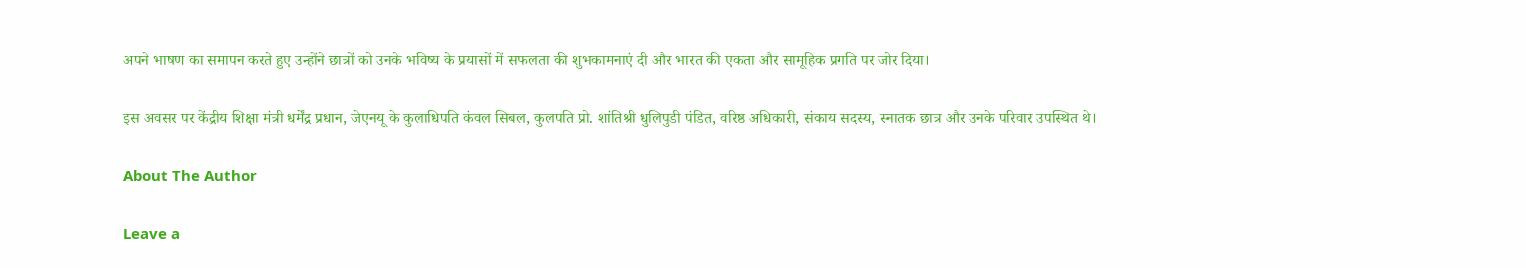अपने भाषण का समापन करते हुए उन्होंने छात्रों को उनके भविष्य के प्रयासों में सफलता की शुभकामनाएं दी और भारत की एकता और सामूहिक प्रगति पर जोर दिया।

इस अवसर पर केंद्रीय शिक्षा मंत्री धर्मेंद्र प्रधान, जेएनयू के कुलाधिपति कंवल सिबल, कुलपति प्रो. शांतिश्री धुलिपुडी पंडित, वरिष्ठ अधिकारी, संकाय सदस्य, स्नातक छात्र और उनके परिवार उपस्थित थे।

About The Author

Leave a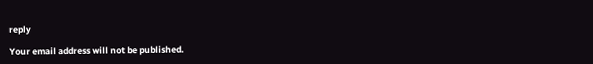reply

Your email address will not be published.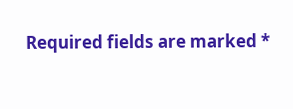Required fields are marked *